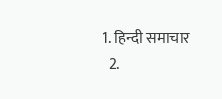1. हिन्दी समाचार
  2.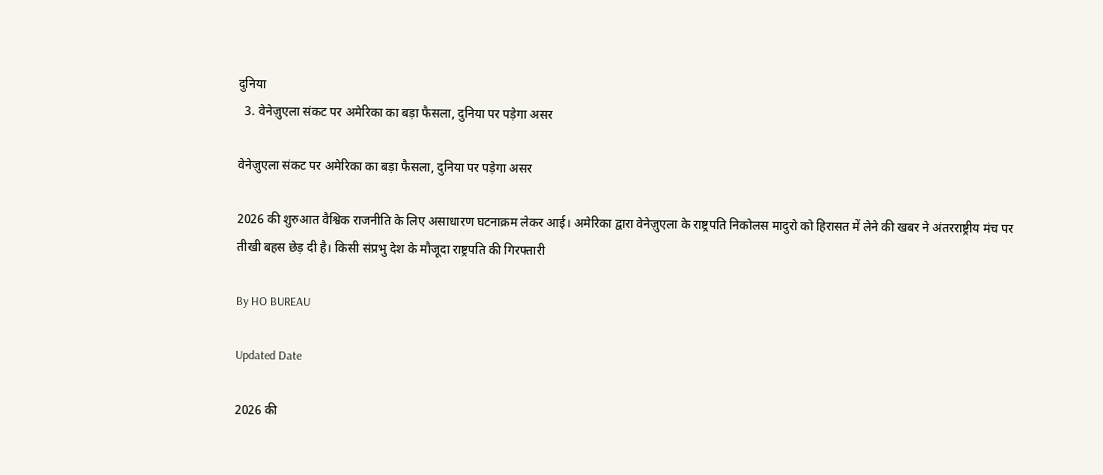दुनिया
  3. वेनेज़ुएला संकट पर अमेरिका का बड़ा फैसला, दुनिया पर पड़ेगा असर

वेनेज़ुएला संकट पर अमेरिका का बड़ा फैसला, दुनिया पर पड़ेगा असर

2026 की शुरुआत वैश्विक राजनीति के लिए असाधारण घटनाक्रम लेकर आई। अमेरिका द्वारा वेनेज़ुएला के राष्ट्रपति निकोलस मादुरो को हिरासत में लेने की खबर ने अंतरराष्ट्रीय मंच पर तीखी बहस छेड़ दी है। किसी संप्रभु देश के मौजूदा राष्ट्रपति की गिरफ्तारी

By HO BUREAU

Updated Date

2026 की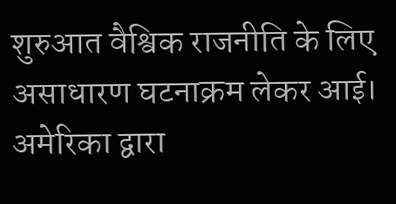शुरुआत वैश्विक राजनीति के लिए असाधारण घटनाक्रम लेकर आई। अमेरिका द्वारा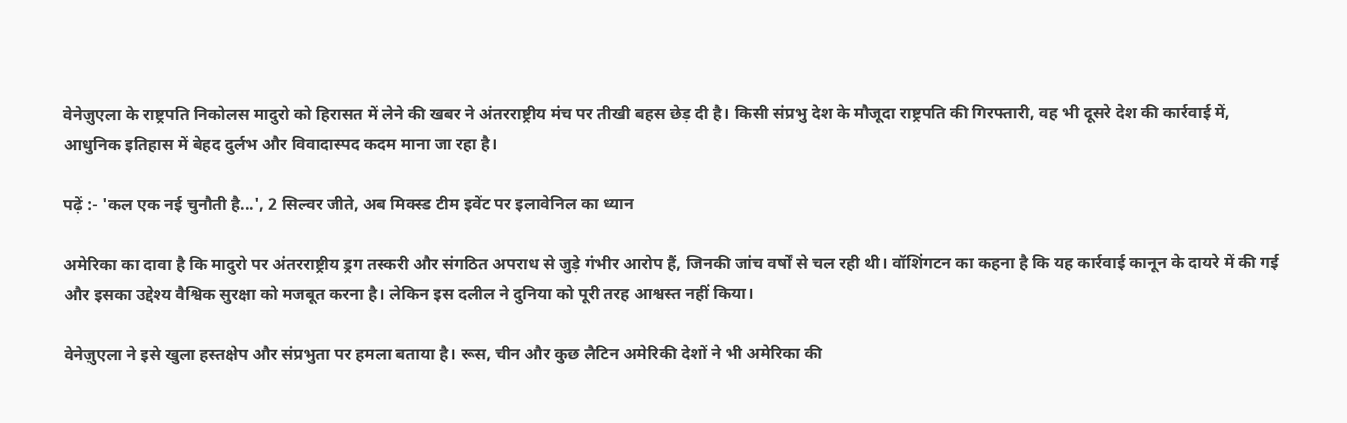वेनेज़ुएला के राष्ट्रपति निकोलस मादुरो को हिरासत में लेने की खबर ने अंतरराष्ट्रीय मंच पर तीखी बहस छेड़ दी है। किसी संप्रभु देश के मौजूदा राष्ट्रपति की गिरफ्तारी, वह भी दूसरे देश की कार्रवाई में, आधुनिक इतिहास में बेहद दुर्लभ और विवादास्पद कदम माना जा रहा है।

पढ़ें :- 'कल एक नई चुनौती है...', 2 सिल्वर जीते, अब मिक्स्ड टीम इवेंट पर इलावेनिल का ध्यान

अमेरिका का दावा है कि मादुरो पर अंतरराष्ट्रीय ड्रग तस्करी और संगठित अपराध से जुड़े गंभीर आरोप हैं, जिनकी जांच वर्षों से चल रही थी। वॉशिंगटन का कहना है कि यह कार्रवाई कानून के दायरे में की गई और इसका उद्देश्य वैश्विक सुरक्षा को मजबूत करना है। लेकिन इस दलील ने दुनिया को पूरी तरह आश्वस्त नहीं किया।

वेनेज़ुएला ने इसे खुला हस्तक्षेप और संप्रभुता पर हमला बताया है। रूस, चीन और कुछ लैटिन अमेरिकी देशों ने भी अमेरिका की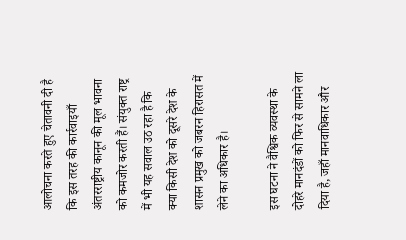आलोचना करते हुए चेतावनी दी है कि इस तरह की कार्रवाइयाँ अंतरराष्ट्रीय कानून की मूल भावना को कमजोर करती हैं। संयुक्त राष्ट्र में भी यह सवाल उठ रहा है कि क्या किसी देश को दूसरे देश के शासन प्रमुख को जबरन हिरासत में लेने का अधिकार है।

इस घटना ने वैश्विक व्यवस्था के दोहरे मानदंडों को फिर से सामने ला दिया है, जहाँ मानवाधिकार और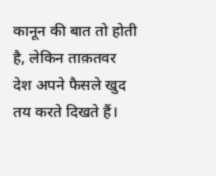कानून की बात तो होती है, लेकिन ताक़तवर देश अपने फैसले खुद तय करते दिखते हैं।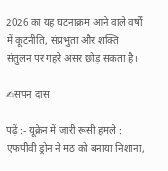2026 का यह घटनाक्रम आने वाले वर्षों में कूटनीति, संप्रभुता और शक्ति संतुलन पर गहरे असर छोड़ सकता है।

✍सपन दास

पढ़ें :- यूक्रेन में जारी रूसी हमले : एफपीवी ड्रोन ने मठ को बनाया न‍िशाना,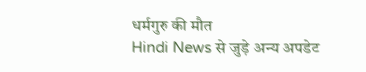धर्मगुरु की मौत
Hindi News से जुड़े अन्य अपडेट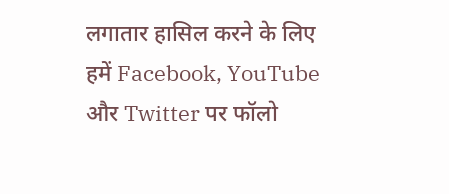लगातार हासिल करने के लिए हमें Facebook, YouTube और Twitter पर फॉलो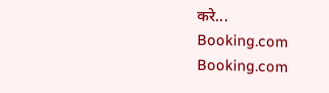करे...
Booking.com
Booking.com